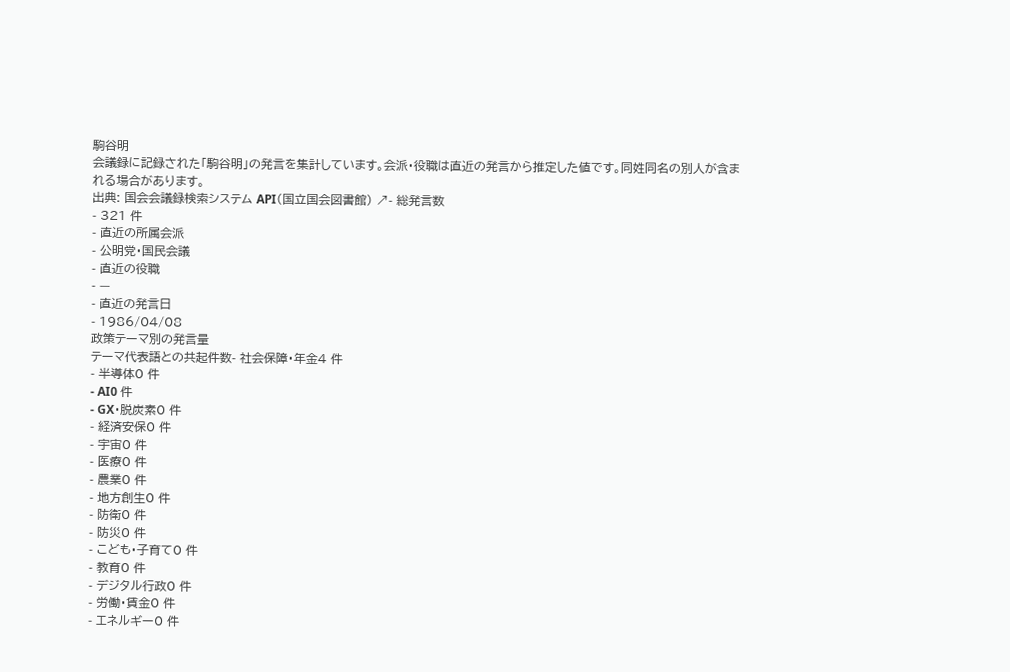駒谷明
会議録に記録された「駒谷明」の発言を集計しています。会派・役職は直近の発言から推定した値です。同姓同名の別人が含まれる場合があります。
出典: 国会会議録検索システム API(国立国会図書館) ↗- 総発言数
- 321 件
- 直近の所属会派
- 公明党・国民会議
- 直近の役職
- —
- 直近の発言日
- 1986/04/08
政策テーマ別の発言量
テーマ代表語との共起件数- 社会保障・年金4 件
- 半導体0 件
- AI0 件
- GX・脱炭素0 件
- 経済安保0 件
- 宇宙0 件
- 医療0 件
- 農業0 件
- 地方創生0 件
- 防衛0 件
- 防災0 件
- こども・子育て0 件
- 教育0 件
- デジタル行政0 件
- 労働・賃金0 件
- エネルギー0 件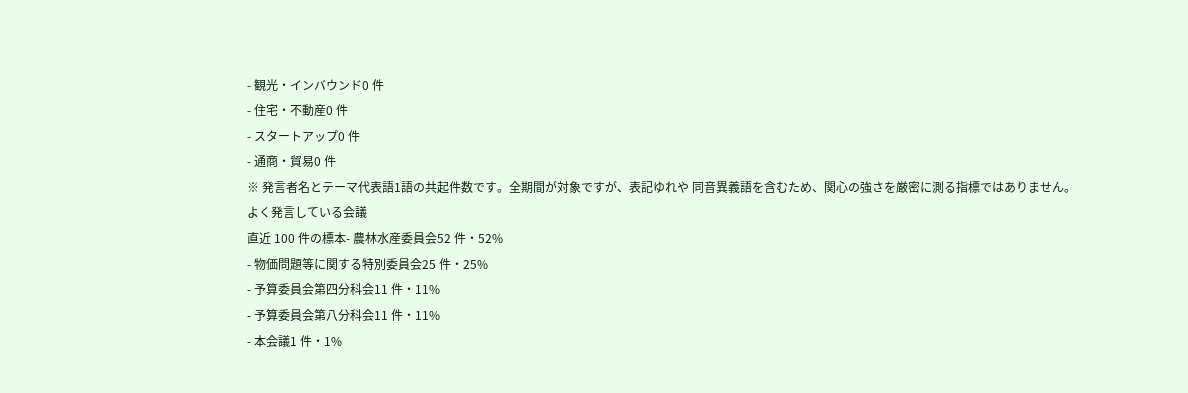- 観光・インバウンド0 件
- 住宅・不動産0 件
- スタートアップ0 件
- 通商・貿易0 件
※ 発言者名とテーマ代表語1語の共起件数です。全期間が対象ですが、表記ゆれや 同音異義語を含むため、関心の強さを厳密に測る指標ではありません。
よく発言している会議
直近 100 件の標本- 農林水産委員会52 件・52%
- 物価問題等に関する特別委員会25 件・25%
- 予算委員会第四分科会11 件・11%
- 予算委員会第八分科会11 件・11%
- 本会議1 件・1%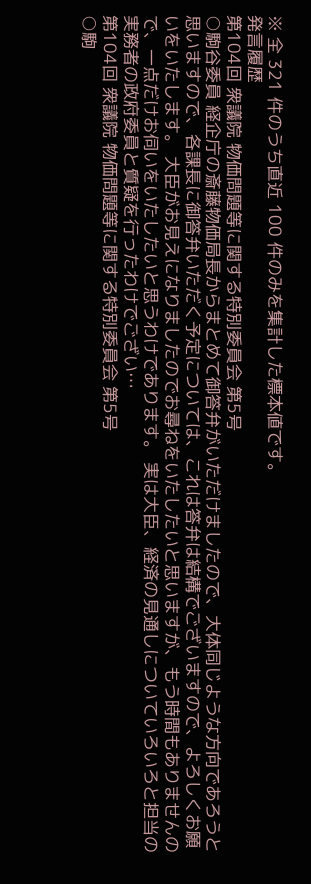※ 全 321 件のうち直近 100 件のみを集計した標本値です。
発言履歴
第104回 衆議院 物価問題等に関する特別委員会 第5号
○駒谷委員 経企庁の斎藤物価局長からまとめて御答弁がいただけましたので、大体同じような方向であろうと思いますので、各課長に御答弁いただく予定については、これは答弁は結構でございますので、よろしくお願いをいたします。 大臣がお見えになりましたのでお尋ねをいたしたいと思いますが、もう時間もありませんので、一点だけお伺いをいたしたいと思うわけであります。 実は大臣、経済の見通しについていろいろと担当の実務者の政府委員と質疑を行ったわけでござい…
第104回 衆議院 物価問題等に関する特別委員会 第5号
○駒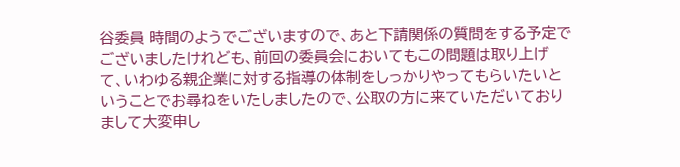谷委員 時間のようでございますので、あと下請関係の質問をする予定でございましたけれども、前回の委員会においてもこの問題は取り上げて、いわゆる親企業に対する指導の体制をしっかりやってもらいたいということでお尋ねをいたしましたので、公取の方に来ていただいておりまして大変申し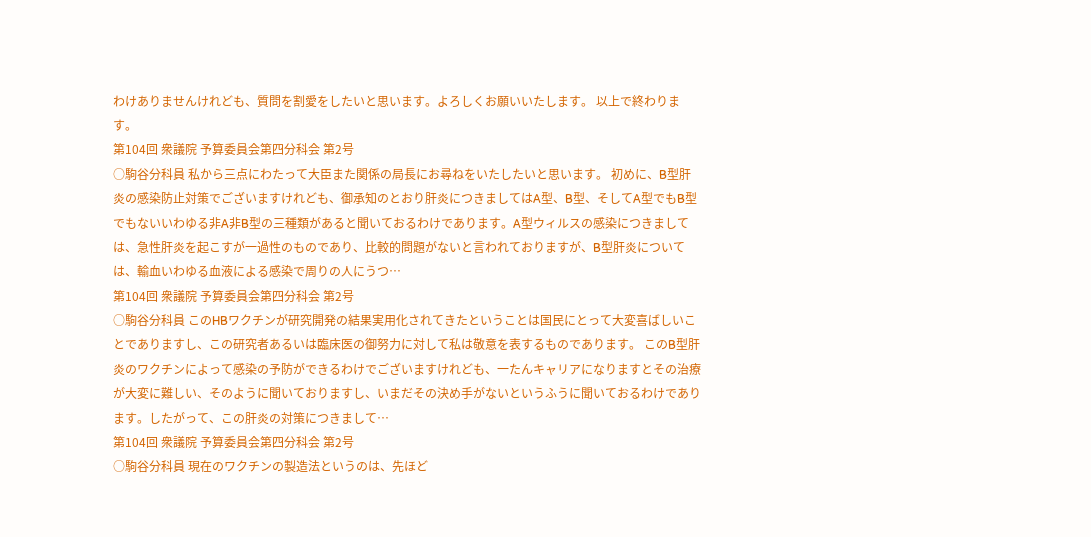わけありませんけれども、質問を割愛をしたいと思います。よろしくお願いいたします。 以上で終わります。
第104回 衆議院 予算委員会第四分科会 第2号
○駒谷分科員 私から三点にわたって大臣また関係の局長にお尋ねをいたしたいと思います。 初めに、B型肝炎の感染防止対策でございますけれども、御承知のとおり肝炎につきましてはA型、B型、そしてA型でもB型でもないいわゆる非A非B型の三種類があると聞いておるわけであります。A型ウィルスの感染につきましては、急性肝炎を起こすが一過性のものであり、比較的問題がないと言われておりますが、B型肝炎については、輸血いわゆる血液による感染で周りの人にうつ…
第104回 衆議院 予算委員会第四分科会 第2号
○駒谷分科員 このHBワクチンが研究開発の結果実用化されてきたということは国民にとって大変喜ばしいことでありますし、この研究者あるいは臨床医の御努力に対して私は敬意を表するものであります。 このB型肝炎のワクチンによって感染の予防ができるわけでございますけれども、一たんキャリアになりますとその治療が大変に難しい、そのように聞いておりますし、いまだその決め手がないというふうに聞いておるわけであります。したがって、この肝炎の対策につきまして…
第104回 衆議院 予算委員会第四分科会 第2号
○駒谷分科員 現在のワクチンの製造法というのは、先ほど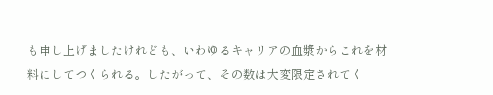も申し上げましたけれども、いわゆるキャリアの血漿からこれを材料にしてつくられる。したがって、その数は大変限定されてく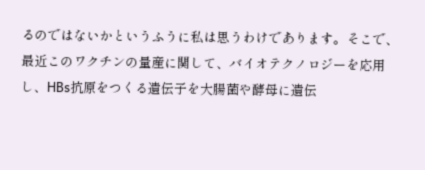るのではないかというふうに私は思うわけであります。そこで、最近このワクチンの量産に関して、バイオテクノロジーを応用し、HBs抗原をつくる遺伝子を大腸菌や酵母に遺伝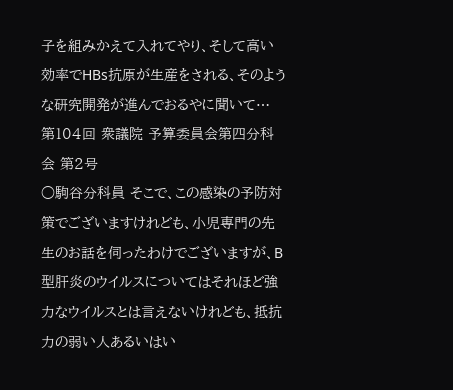子を組みかえて入れてやり、そして高い効率でHBs抗原が生産をされる、そのような研究開発が進んでおるやに聞いて…
第104回 衆議院 予算委員会第四分科会 第2号
○駒谷分科員 そこで、この感染の予防対策でございますけれども、小児専門の先生のお話を伺ったわけでございますが、B型肝炎のウイルスについてはそれほど強力なウイルスとは言えないけれども、抵抗力の弱い人あるいはい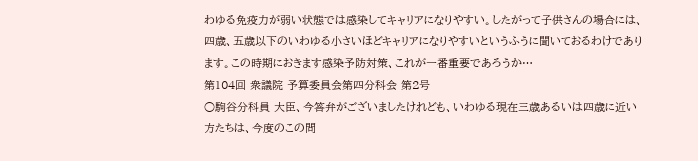わゆる免疫力が弱い状態では感染してキャリアになりやすい。したがって子供さんの場合には、四歳、五歳以下のいわゆる小さいほどキャリアになりやすいというふうに聞いておるわけであります。この時期におきます感染予防対策、これが一番重要であろうか…
第104回 衆議院 予算委員会第四分科会 第2号
○駒谷分科員 大臣、今答弁がございましたけれども、いわゆる現在三歳あるいは四歳に近い方たちは、今度のこの問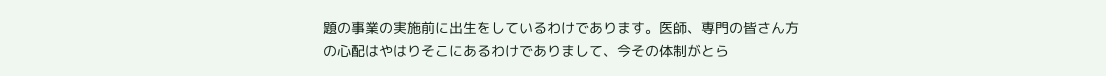題の事業の実施前に出生をしているわけであります。医師、専門の皆さん方の心配はやはりそこにあるわけでありまして、今その体制がとら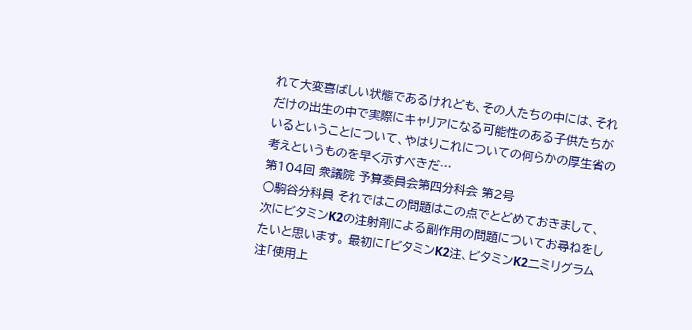れて大変喜ばしい状態であるけれども、その人たちの中には、それだけの出生の中で実際にキャリアになる可能性のある子供たちがいるということについて、やはりこれについての何らかの厚生省の考えというものを早く示すべきだ…
第104回 衆議院 予算委員会第四分科会 第2号
○駒谷分科員 それではこの問題はこの点でとどめておきまして、次にビタミンK2の注射剤による副作用の問題についてお尋ねをしたいと思います。 最初に「ビタミンK2注、ビタミンK2二ミリグラム注「使用上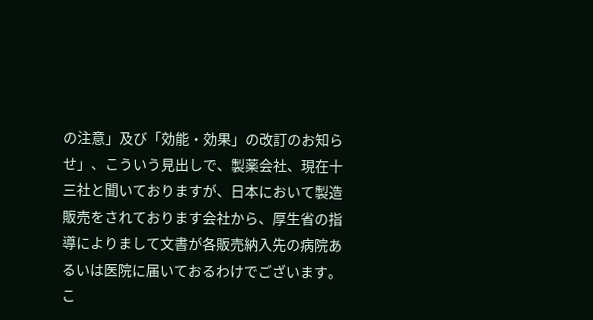の注意」及び「効能・効果」の改訂のお知らせ」、こういう見出しで、製薬会社、現在十三社と聞いておりますが、日本において製造販売をされております会社から、厚生省の指導によりまして文書が各販売納入先の病院あるいは医院に届いておるわけでございます。こ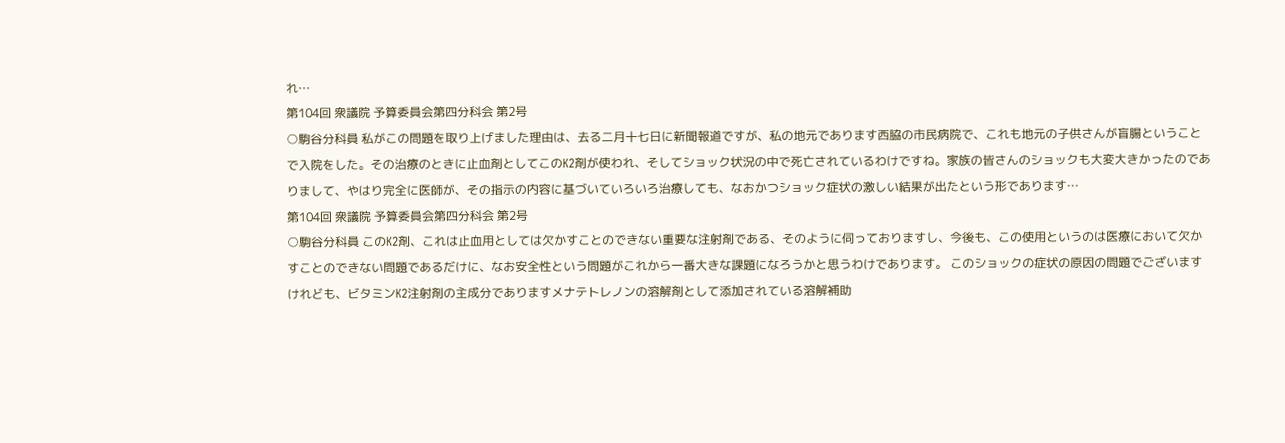れ…
第104回 衆議院 予算委員会第四分科会 第2号
○駒谷分科員 私がこの問題を取り上げました理由は、去る二月十七日に新聞報道ですが、私の地元であります西脇の市民病院で、これも地元の子供さんが盲腸ということで入院をした。その治療のときに止血剤としてこのK2剤が使われ、そしてショック状況の中で死亡されているわけですね。家族の皆さんのショックも大変大きかったのでありまして、やはり完全に医師が、その指示の内容に基づいていろいろ治療しても、なおかつショック症状の激しい結果が出たという形であります…
第104回 衆議院 予算委員会第四分科会 第2号
○駒谷分科員 このK2剤、これは止血用としては欠かすことのできない重要な注射剤である、そのように伺っておりますし、今後も、この使用というのは医療において欠かすことのできない問題であるだけに、なお安全性という問題がこれから一番大きな課題になろうかと思うわけであります。 このショックの症状の原因の問題でございますけれども、ビタミンK2注射剤の主成分でありますメナテトレノンの溶解剤として添加されている溶解補助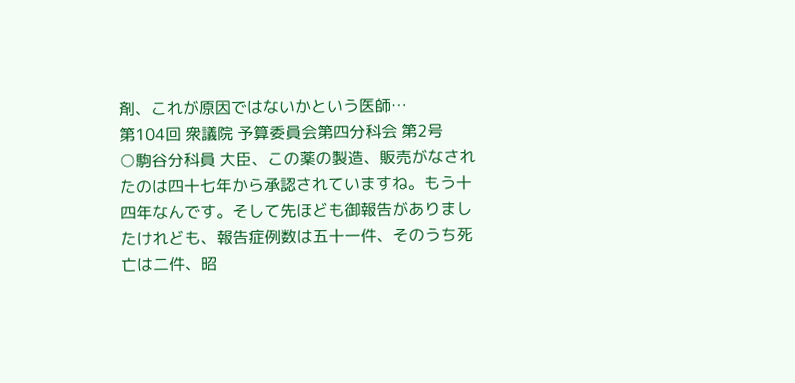剤、これが原因ではないかという医師…
第104回 衆議院 予算委員会第四分科会 第2号
○駒谷分科員 大臣、この薬の製造、販売がなされたのは四十七年から承認されていますね。もう十四年なんです。そして先ほども御報告がありましたけれども、報告症例数は五十一件、そのうち死亡は二件、昭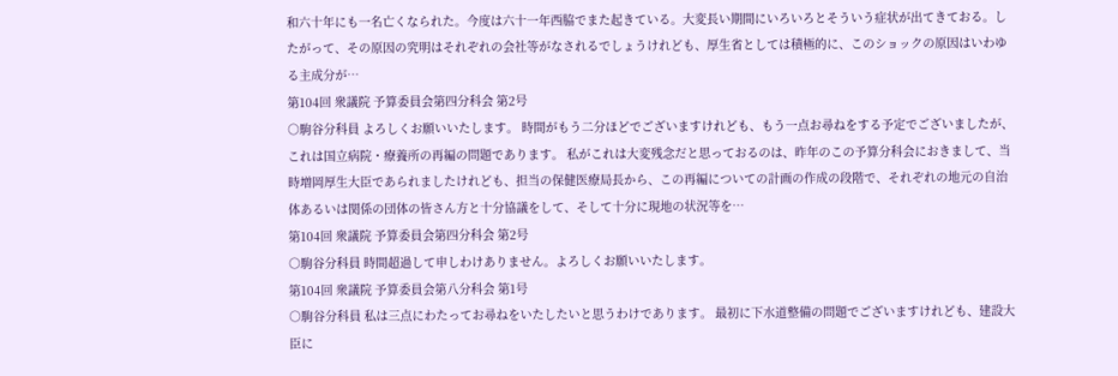和六十年にも一名亡くなられた。今度は六十一年西脇でまた起きている。大変長い期間にいろいろとそういう症状が出てきておる。したがって、その原因の究明はそれぞれの会社等がなされるでしょうけれども、厚生省としては積極的に、このショックの原因はいわゆる主成分が…
第104回 衆議院 予算委員会第四分科会 第2号
○駒谷分科員 よろしくお願いいたします。 時間がもう二分ほどでございますけれども、もう一点お尋ねをする予定でございましたが、これは国立病院・療養所の再編の問題であります。 私がこれは大変残念だと思っておるのは、昨年のこの予算分科会におきまして、当時増岡厚生大臣であられましたけれども、担当の保健医療局長から、この再編についての計画の作成の段階で、それぞれの地元の自治体あるいは関係の団体の皆さん方と十分協議をして、そして十分に現地の状況等を…
第104回 衆議院 予算委員会第四分科会 第2号
○駒谷分科員 時間超過して申しわけありません。よろしくお願いいたします。
第104回 衆議院 予算委員会第八分科会 第1号
○駒谷分科員 私は三点にわたってお尋ねをいたしたいと思うわけであります。 最初に下水道整備の問題でございますけれども、建設大臣に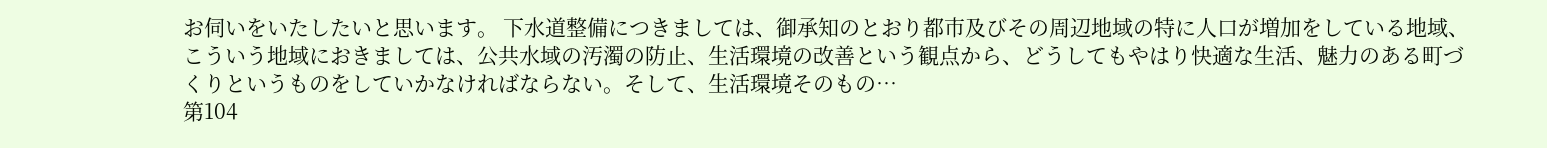お伺いをいたしたいと思います。 下水道整備につきましては、御承知のとおり都市及びその周辺地域の特に人口が増加をしている地域、こういう地域におきましては、公共水域の汚濁の防止、生活環境の改善という観点から、どうしてもやはり快適な生活、魅力のある町づくりというものをしていかなければならない。そして、生活環境そのもの…
第104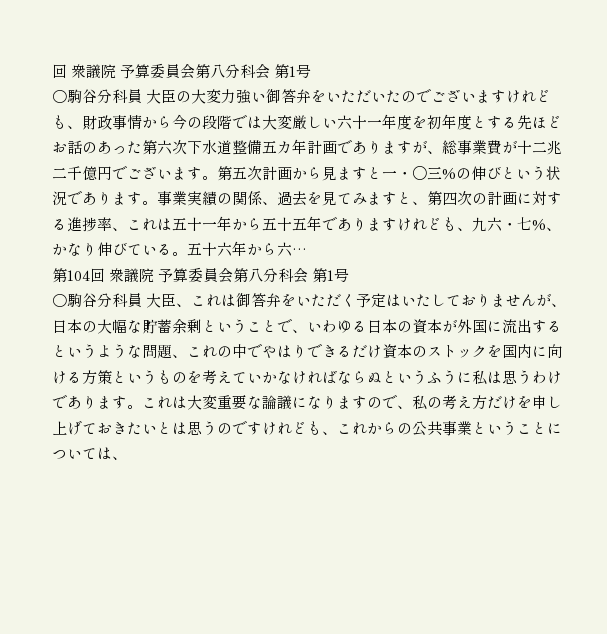回 衆議院 予算委員会第八分科会 第1号
○駒谷分科員 大臣の大変力強い御答弁をいただいたのでございますけれども、財政事情から今の段階では大変厳しい六十一年度を初年度とする先ほどお話のあった第六次下水道整備五カ年計画でありますが、総事業費が十二兆二千億円でございます。第五次計画から見ますと一・〇三%の伸びという状況であります。事業実績の関係、過去を見てみますと、第四次の計画に対する進捗率、これは五十一年から五十五年でありますけれども、九六・七%、かなり伸びている。五十六年から六…
第104回 衆議院 予算委員会第八分科会 第1号
○駒谷分科員 大臣、これは御答弁をいただく予定はいたしておりませんが、日本の大幅な貯蓄余剰ということで、いわゆる日本の資本が外国に流出するというような問題、これの中でやはりできるだけ資本のストックを国内に向ける方策というものを考えていかなければならぬというふうに私は思うわけであります。これは大変重要な論議になりますので、私の考え方だけを申し上げておきたいとは思うのですけれども、これからの公共事業ということについては、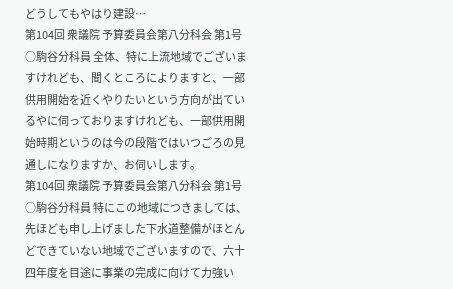どうしてもやはり建設…
第104回 衆議院 予算委員会第八分科会 第1号
○駒谷分科員 全体、特に上流地域でございますけれども、聞くところによりますと、一部供用開始を近くやりたいという方向が出ているやに伺っておりますけれども、一部供用開始時期というのは今の段階ではいつごろの見通しになりますか、お伺いします。
第104回 衆議院 予算委員会第八分科会 第1号
○駒谷分科員 特にこの地域につきましては、先ほども申し上げました下水道整備がほとんどできていない地域でございますので、六十四年度を目途に事業の完成に向けて力強い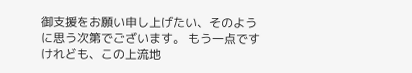御支援をお願い申し上げたい、そのように思う次第でございます。 もう一点ですけれども、この上流地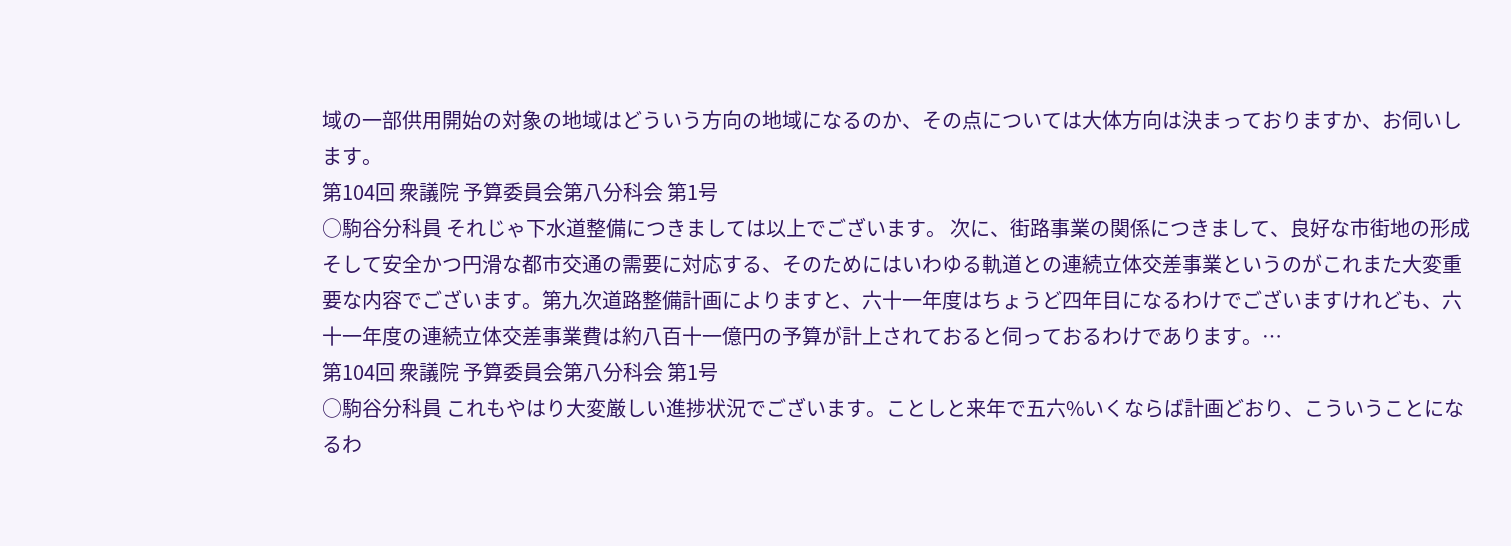域の一部供用開始の対象の地域はどういう方向の地域になるのか、その点については大体方向は決まっておりますか、お伺いします。
第104回 衆議院 予算委員会第八分科会 第1号
○駒谷分科員 それじゃ下水道整備につきましては以上でございます。 次に、街路事業の関係につきまして、良好な市街地の形成そして安全かつ円滑な都市交通の需要に対応する、そのためにはいわゆる軌道との連続立体交差事業というのがこれまた大変重要な内容でございます。第九次道路整備計画によりますと、六十一年度はちょうど四年目になるわけでございますけれども、六十一年度の連続立体交差事業費は約八百十一億円の予算が計上されておると伺っておるわけであります。…
第104回 衆議院 予算委員会第八分科会 第1号
○駒谷分科員 これもやはり大変厳しい進捗状況でございます。ことしと来年で五六%いくならば計画どおり、こういうことになるわ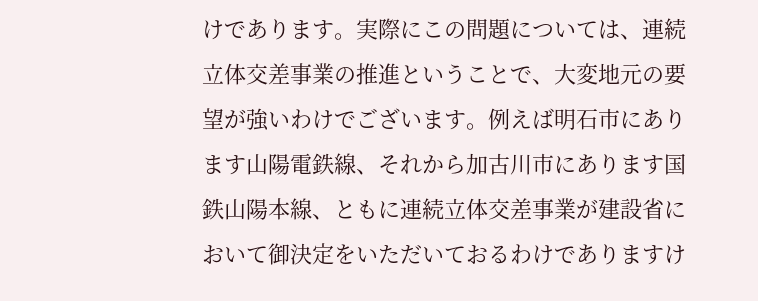けであります。実際にこの問題については、連続立体交差事業の推進ということで、大変地元の要望が強いわけでございます。例えば明石市にあります山陽電鉄線、それから加古川市にあります国鉄山陽本線、ともに連続立体交差事業が建設省において御決定をいただいておるわけでありますけ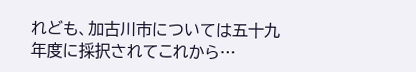れども、加古川市については五十九年度に採択されてこれから…